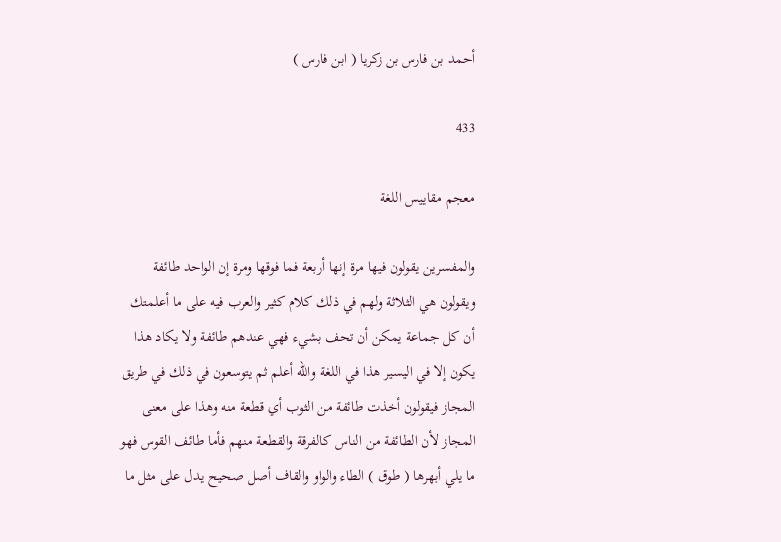أحمد بن فارس بن زكريا ( ابن فارس )

433

معجم مقاييس اللغة

والمفسرين يقولون فيها مرة إنها أربعة فما فوقها ومرة إن الواحد طائفة ويقولون هي الثلاثة ولهم في ذلك كلام كثير والعرب فيه على ما أعلمتك أن كل جماعة يمكن أن تحف بشيء فهي عندهم طائفة ولا يكاد هذا يكون إلا في اليسير هذا في اللغة والله أعلم ثم يتوسعون في ذلك في طريق المجاز فيقولون أخذت طائفة من الثوب أي قطعة منه وهذا على معنى المجاز لأن الطائفة من الناس كالفرقة والقطعة منهم فأما طائف القوس فهو ما يلي أبهرها ( طوق ) الطاء والواو والقاف أصل صحيح يدل على مثل ما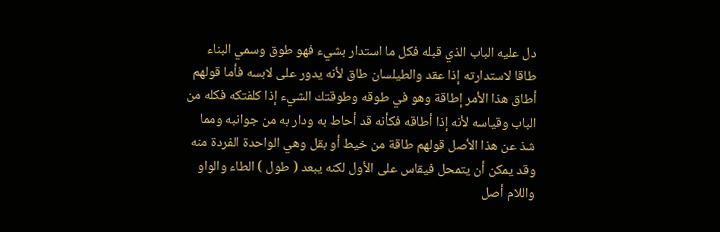دل عليه الباب الذي قبله فكل ما استدار بشيء فهو طوق وسمي البناء طاقا لاستدارته إذا عقد والطيلسان طاق لأنه يدور على لابسه فأما قولهم أطاق هذا الأمر إطاقة وهو في طوقه وطوقتك الشيء إذا كلفتكه فكله من الباب وقياسه لأنه إذا أطاقه فكأنه قد أحاط به ودار به من جوانبه ومما شذ عن هذا الأصل قولهم طاقة من خيط أو بقل وهي الواحدة الفردة منه وقد يمكن أن يتمحل فيقاس على الأول لكنه يبعد ( طول ) الطاء والواو واللام أصل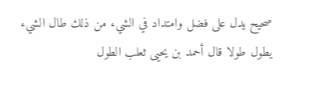صحيح يدل على فضل وامتداد في الشيء من ذلك طال الشيء يطول طولا قال أحمد بن يحيى ثعلب الطول